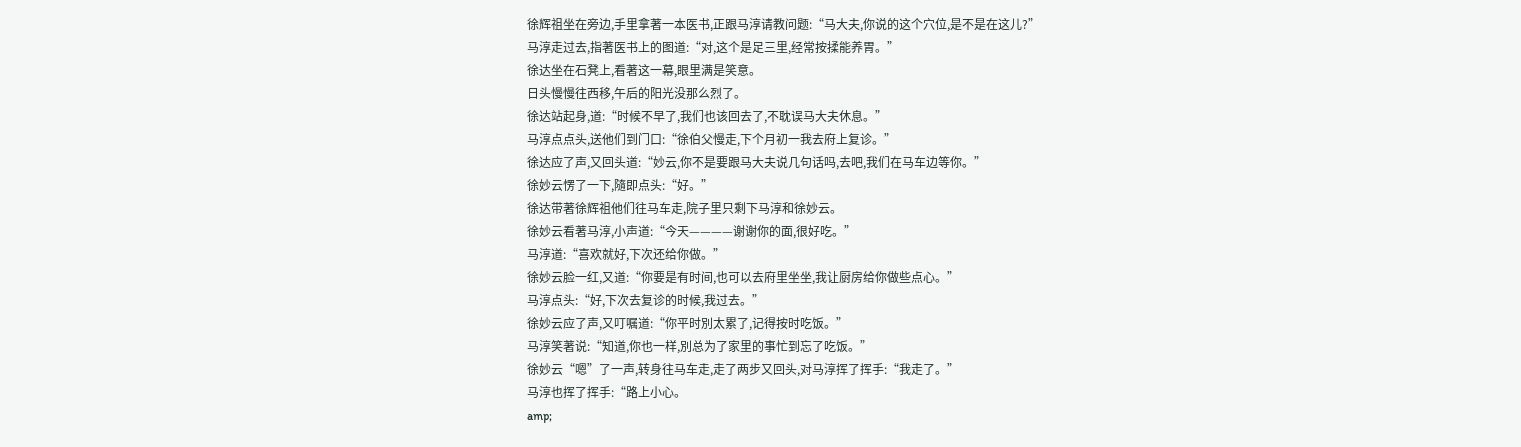徐辉祖坐在旁边,手里拿著一本医书,正跟马淳请教问题:“马大夫,你说的这个穴位,是不是在这儿?”
马淳走过去,指著医书上的图道:“对,这个是足三里,经常按揉能养胃。”
徐达坐在石凳上,看著这一幕,眼里满是笑意。
日头慢慢往西移,午后的阳光没那么烈了。
徐达站起身,道:“时候不早了,我们也该回去了,不耽误马大夫休息。”
马淳点点头,送他们到门口:“徐伯父慢走,下个月初一我去府上复诊。”
徐达应了声,又回头道:“妙云,你不是要跟马大夫说几句话吗,去吧,我们在马车边等你。”
徐妙云愣了一下,隨即点头:“好。”
徐达带著徐辉祖他们往马车走,院子里只剩下马淳和徐妙云。
徐妙云看著马淳,小声道:“今天————谢谢你的面,很好吃。”
马淳道:“喜欢就好,下次还给你做。”
徐妙云脸一红,又道:“你要是有时间,也可以去府里坐坐,我让厨房给你做些点心。”
马淳点头:“好,下次去复诊的时候,我过去。”
徐妙云应了声,又叮嘱道:“你平时別太累了,记得按时吃饭。”
马淳笑著说:“知道,你也一样,別总为了家里的事忙到忘了吃饭。”
徐妙云“嗯”了一声,转身往马车走,走了两步又回头,对马淳挥了挥手:“我走了。”
马淳也挥了挥手:“路上小心。
amp;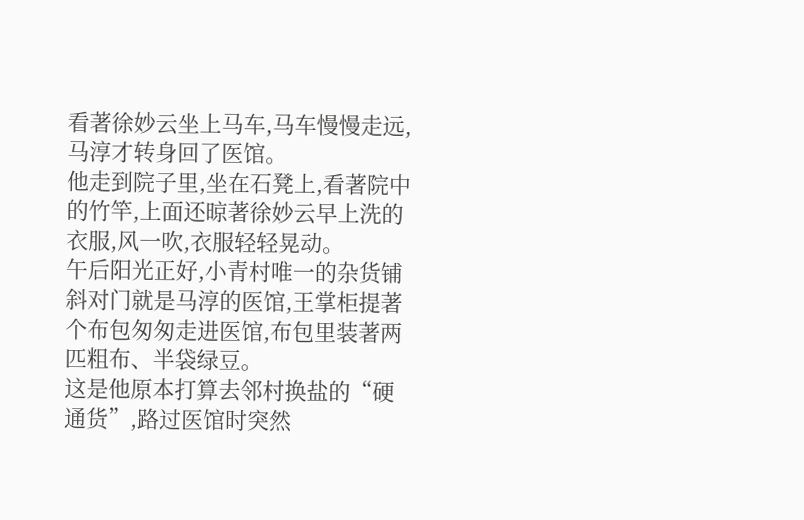看著徐妙云坐上马车,马车慢慢走远,马淳才转身回了医馆。
他走到院子里,坐在石凳上,看著院中的竹竿,上面还晾著徐妙云早上洗的衣服,风一吹,衣服轻轻晃动。
午后阳光正好,小青村唯一的杂货铺斜对门就是马淳的医馆,王掌柜提著个布包匆匆走进医馆,布包里装著两匹粗布、半袋绿豆。
这是他原本打算去邻村换盐的“硬通货”,路过医馆时突然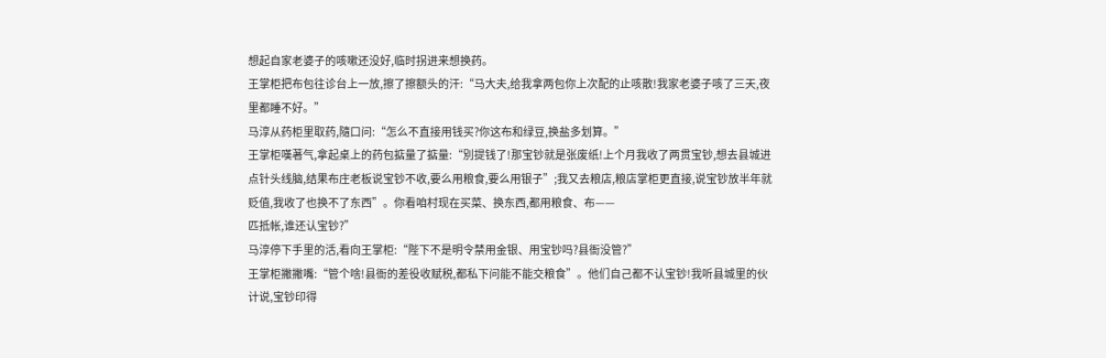想起自家老婆子的咳嗽还没好,临时拐进来想换药。
王掌柜把布包往诊台上一放,擦了擦额头的汗:“马大夫,给我拿两包你上次配的止咳散!我家老婆子咳了三天,夜里都睡不好。”
马淳从药柜里取药,隨口问:“怎么不直接用钱买?你这布和绿豆,换盐多划算。”
王掌柜嘆著气,拿起桌上的药包掂量了掂量:“別提钱了!那宝钞就是张废纸!上个月我收了两贯宝钞,想去县城进点针头线脑,结果布庄老板说宝钞不收,要么用粮食,要么用银子”;我又去粮店,粮店掌柜更直接,说宝钞放半年就贬值,我收了也换不了东西”。你看咱村现在买菜、换东西,都用粮食、布——
匹抵帐,谁还认宝钞?”
马淳停下手里的活,看向王掌柜:“陛下不是明令禁用金银、用宝钞吗?县衙没管?”
王掌柜撇撇嘴:“管个啥!县衙的差役收赋税,都私下问能不能交粮食”。他们自己都不认宝钞!我听县城里的伙计说,宝钞印得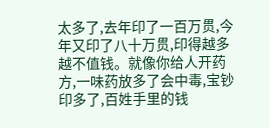太多了,去年印了一百万贯,今年又印了八十万贯,印得越多越不值钱。就像你给人开药方,一味药放多了会中毒,宝钞印多了,百姓手里的钱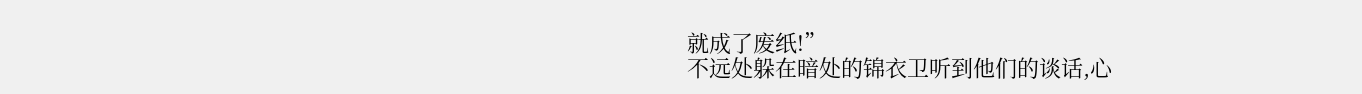就成了废纸!”
不远处躲在暗处的锦衣卫听到他们的谈话,心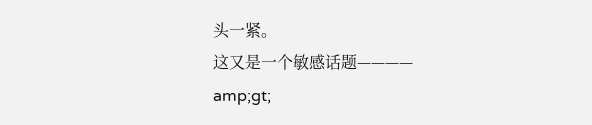头一紧。
这又是一个敏感话题————
amp;gt;